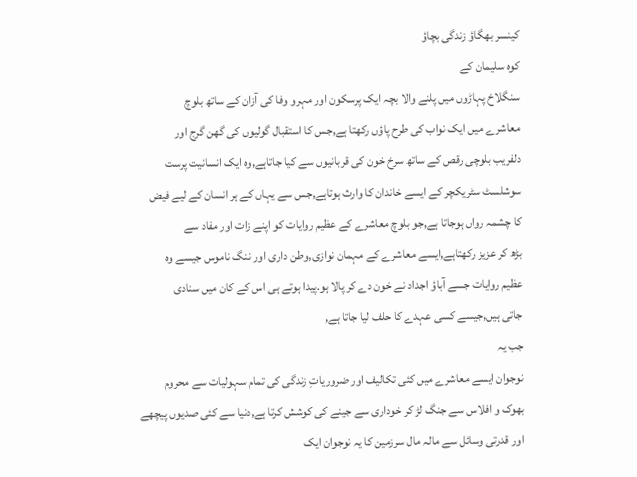کینسر بھگاؤ زندگی بچاؤ
کوہ سلیمان کے
سنگلاخ پہاڑوں میں پلنے والا بچہ ایک پرسکون اور مہرو وفا کی آزان کے ساتھ بلوچ
معاشرے میں ایک نواب کی طرح پاؤں رکھتا ہے,جس کا استقبال گولیوں کی گھن گرج اور
دلفریب بلوچی رقص کے ساتھ سرخ خون کی قربانیوں سے کیا جاتاہے,وہ ایک انسانیت پرست
سوشلسٹ سٹریکچر کے ایسے خاندان کا وارث ہوتاہے,جس سے یہاں کے ہر انسان کے لیے فیض
کا چشمہ رواں ہوجاتا ہے,جو بلوچ معاشرے کے عظیم روایات کو اپنے زات اور مفاد سے
بڑھ کر عزیز رکھتاہے,ایسے معاشرے کے مہمان نوازی,وطن داری اور ننگ ناموس جیسے وہ
عظیم روایات جسے آباؤ اجداد نے خون دے کر پالا ہو.پیدا ہوتے ہی اس کے کان میں سنادی
جاتی ہیں,جیسے کسی عہدے کا حلف لیا جاتا ہے,
جب یہ
نوجوان ایسے معاشرے میں کئی تکالیف اور ضروریاتِ زندگی کی تمام سہولیات سے محروم
بھوک و افلاس سے جنگ لڑ کر خوداری سے جینے کی کوشش کرتا ہے,دنیا سے کئی صدیوں پیچھے
اور قدرتی وسائل سے مالہ مال سرزمین کا یہ نوجوان ایک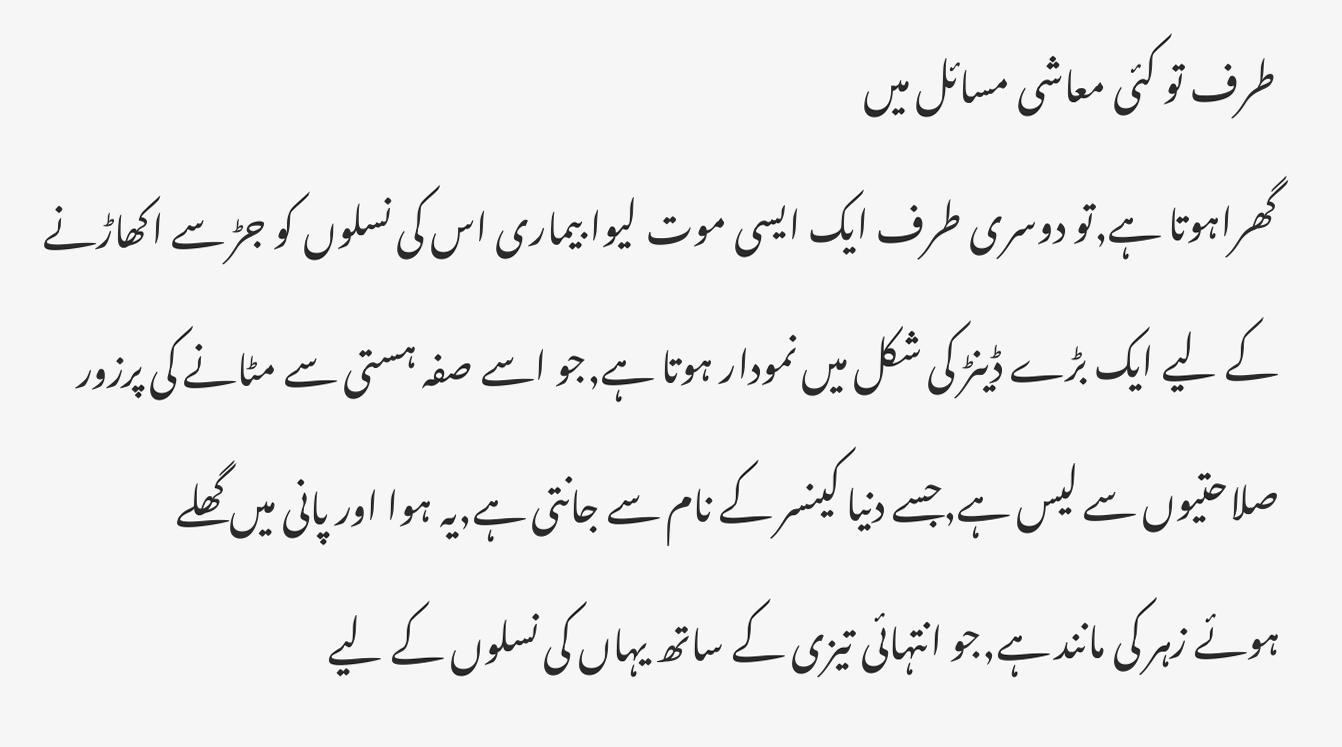طرف تو کئی معاشی مسائل میں
گھراہوتا ہے,تو دوسری طرف ایک ایسی موت لیوا بیماری اس کی نسلوں کو جڑ سے اکھاڑنے
کے لیے ایک بڑے ڈینڑ کی شکل میں نمودار ہوتا ہے,جو اسے صفہ ہستی سے مٹانے کی پرزور
صلاحتیوں سے لیس ہے,جسے دنیا کینسر کے نام سے جانتی ہے,یہ ہوا اور پانی میں گھلے
ہوئے زہر کی مانند ہے,جو انتہائی تیزی کے ساتھ یہاں کی نسلوں کے لیے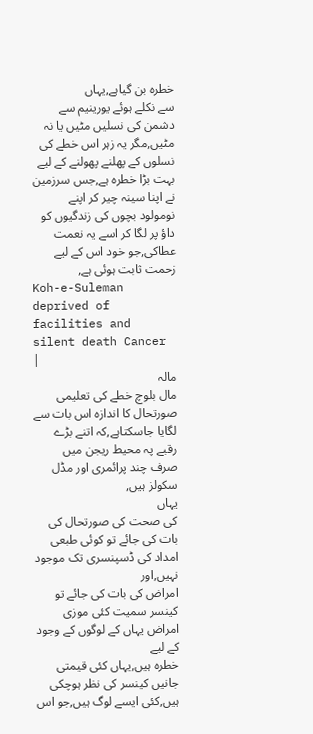خطرہ بن گیاہے,یہاں
سے نکلے ہوئے یورینیم سے
دشمن کی نسلیں مٹیں یا نہ مٹیں,مگر یہ زہر اس خطے کی نسلوں کے پھلنے پھولنے کے لیے
بہت بڑا خطرہ ہے,جس سرزمین نے اپنا سینہ چیر کر اپنے نومولود بچوں کی زندگیوں کو
داؤ پر لگا کر اسے یہ نعمت عطاکی,جو خود اس کے لیے زحمت ثابت ہوئی ہے,
Koh-e-Suleman deprived of facilities and silent death Cancer |
مالہ
مال بلوچ خطے کی تعلیمی صورتحال کا اندازہ اس بات سے لگایا جاسکتاہے,کہ اتنے بڑے
رقبے پہ محیط ریجن میں صرف چند پرائمری اور مڈل سکولز ہیں,
یہاں
کی صحت کی صورتحال کی بات کی جائے تو کوئی طبعی امداد کی ڈسپنسری تک موجود نہیں,اور
امراض کی بات کی جائے تو کینسر سمیت کئی موزی امراض یہاں کے لوگوں کے وجود کے لیے
خطرہ ہیں,یہاں کئی قیمتی جانیں کینسر کی نظر ہوچکی ہیں,کئی ایسے لوگ ہیں,جو اس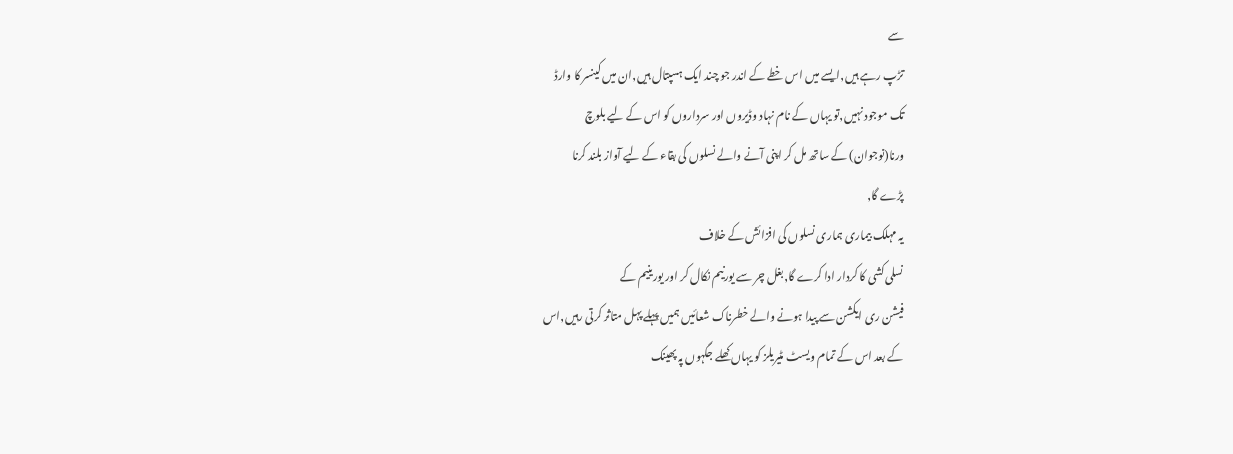سے
تڑپ رہے ہیں,ایسے میں اس خطے کے اندر جو چند ایک ہسپتال ہیں,ان میں کینسر کا وارڈ
تک موجود نہیں,تو یہاں کے نام نہاد وڈیروں اور سرداروں کو اس کے لیے بلوچ
ورنا(نوجوان) کے ساتھ مل کر اپنی آنے والے نسلوں کی بقاء کے لیے آواز بلند کرنا
پڑے گا,
یہ مہلک بیماری ہماری نسلوں کی افزائش کے خلاف
نسلی کشی کا کردار ادا کرے گا,بغل چر سے یورنیم نکال کر اور یورینیم کے
فیشن ری ایکشن سے پیدا ہونے والے خطرناک شعائیں ہمیں پہلے پہل متاثر کرتی رہیں,اس
کے بعد اس کے تمام ویسٹ مٹیریلز کو یہاں کھلے جگہوں پہ پھینک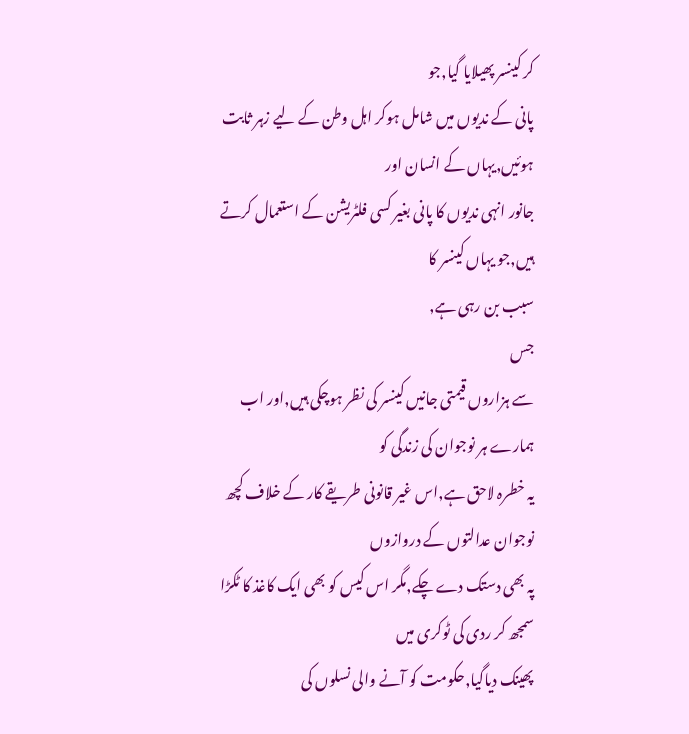کر کینسر پھیلایا گیا,جو
پانی کے ندیوں میں شامل ہوکر اہل وطن کے لیے زہر ثابت ہوئیں,یہاں کے انسان اور
جانور انہی ندیوں کا پانی بغیر کسی فلٹریشن کے استعمال کرتے ہیں,جو یہاں کینسر کا
سبب بن رہی ہے,
جس
سے ہزاروں قیمتی جانیں کینسر کی نظر ہوچکی ہیں,اور اب ہمارے ہر نوجوان کی زندگی کو
یہ خطرہ لاحق ہے,اس غیر قانونی طریقے کار کے خلاف کچھ نوجوان عدالتوں کے دروازوں
پہ بھی دستک دے چکے,مگر اس کیس کو بھی ایک کاغذ کا ٹکڑا سمجھ کر ردی کی ٹوکری میں
پھینک دیاگیا,حکومت کو آنے والی نسلوں کی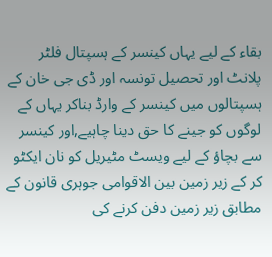بقاء کے لیے یہاں کینسر کے ہسپتال فلٹر
پلانٹ اور تحصیل تونسہ اور ڈی جی خان کے ہسپتالوں میں کینسر کے وارڈ بناکر یہاں کے
لوگوں کو جینے کا حق دینا چاہیے,اور کینسر سے بچاؤ کے لیے ویسٹ مٹیریل کو نان ایکٹو
کر کے زیر زمین بین الاقوامی جوہری قانون کے مطابق زیر زمین دفن کرنے کی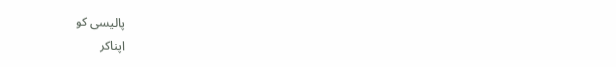پالیسی کو
اپناکر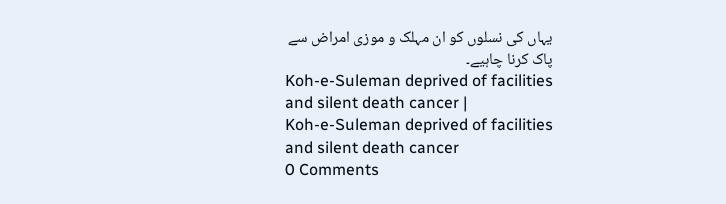یہاں کی نسلوں کو ان مہلک و موزی امراض سے پاک کرنا چاہیے۔
Koh-e-Suleman deprived of facilities and silent death cancer |
Koh-e-Suleman deprived of facilities and silent death cancer
0 Comments